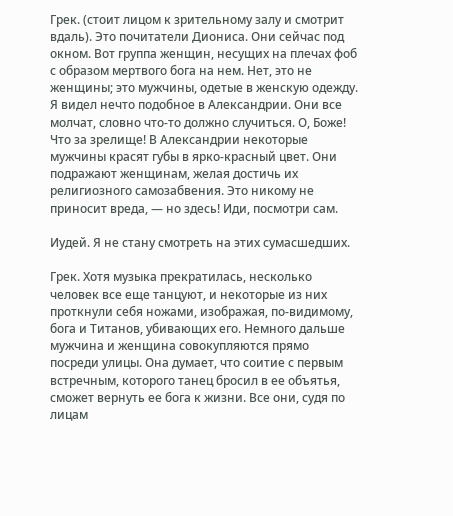Грек. (стоит лицом к зрительному залу и смотрит вдаль). Это почитатели Диониса. Они сейчас под окном. Вот группа женщин, несущих на плечах фоб с образом мертвого бога на нем. Нет, это не женщины; это мужчины, одетые в женскую одежду. Я видел нечто подобное в Александрии. Они все молчат, словно что-то должно случиться. О, Боже! Что за зрелище! В Александрии некоторые мужчины красят губы в ярко-красный цвет. Они подражают женщинам, желая достичь их религиозного самозабвения. Это никому не приносит вреда, — но здесь! Иди, посмотри сам.

Иудей. Я не стану смотреть на этих сумасшедших.

Грек. Хотя музыка прекратилась, несколько человек все еще танцуют, и некоторые из них проткнули себя ножами, изображая, по-видимому, бога и Титанов, убивающих его. Немного дальше мужчина и женщина совокупляются прямо посреди улицы. Она думает, что соитие с первым встречным, которого танец бросил в ее объятья, сможет вернуть ее бога к жизни. Все они, судя по лицам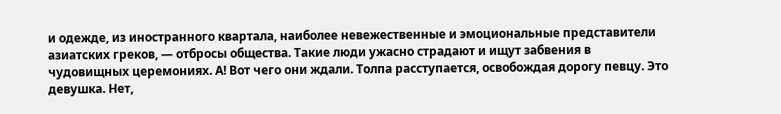и одежде, из иностранного квартала, наиболее невежественные и эмоциональные представители азиатских греков, — отбросы общества. Такие люди ужасно страдают и ищут забвения в чудовищных церемониях. А! Вот чего они ждали. Толпа расступается, освобождая дорогу певцу. Это девушка. Нет,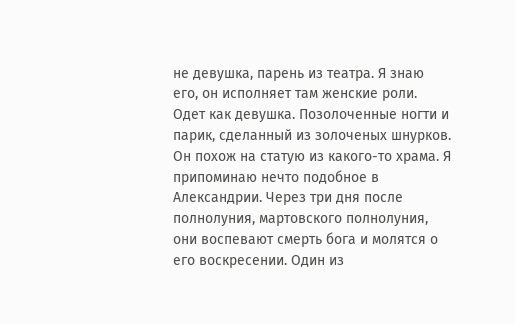не девушка, парень из театра. Я знаю его, он исполняет там женские роли. Одет как девушка. Позолоченные ногти и парик, сделанный из золоченых шнурков. Он похож на статую из какого-то храма. Я припоминаю нечто подобное в Александрии. Через три дня после полнолуния, мартовского полнолуния, они воспевают смерть бога и молятся о его воскресении. Один из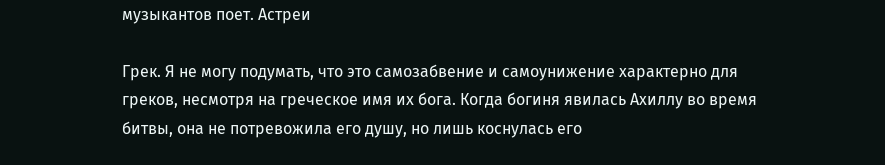музыкантов поет. Астреи

Грек. Я не могу подумать, что это самозабвение и самоунижение характерно для греков, несмотря на греческое имя их бога. Когда богиня явилась Ахиллу во время битвы, она не потревожила его душу, но лишь коснулась его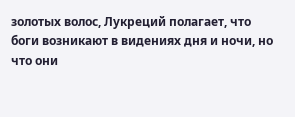золотых волос, Лукреций полагает, что боги возникают в видениях дня и ночи, но что они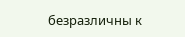безразличны к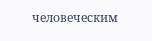человеческим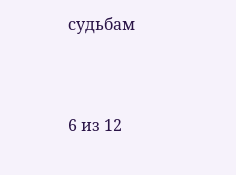судьбам



6 из 12